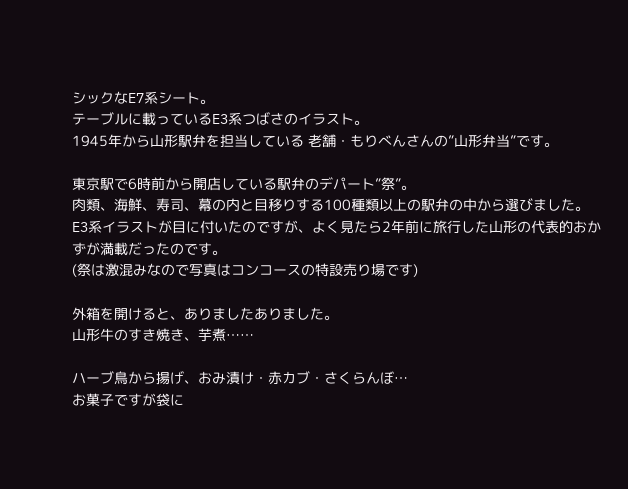シックなE7系シート。
テーブルに載っているE3系つばさのイラスト。
1945年から山形駅弁を担当している 老舗・もりべんさんの”山形弁当”です。

東京駅で6時前から開店している駅弁のデパート”祭”。
肉類、海鮮、寿司、幕の内と目移りする100種類以上の駅弁の中から選びました。
E3系イラストが目に付いたのですが、よく見たら2年前に旅行した山形の代表的おかずが満載だったのです。
(祭は激混みなので写真はコンコースの特設売り場です)

外箱を開けると、ありましたありました。
山形牛のすき焼き、芋煮……

ハーブ鳥から揚げ、おみ漬け・赤カブ・さくらんぼ…
お菓子ですが袋に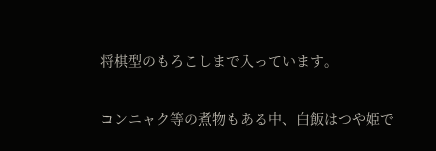将棋型のもろこしまで入っています。

コンニャク等の煮物もある中、白飯はつや姫で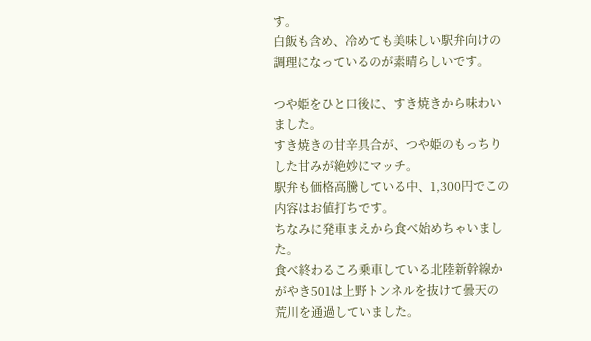す。
白飯も含め、冷めても美味しい駅弁向けの調理になっているのが素晴らしいです。

つや姫をひと口後に、すき焼きから味わいました。
すき焼きの甘辛具合が、つや姫のもっちりした甘みが絶妙にマッチ。
駅弁も価格高騰している中、1,300円でこの内容はお値打ちです。
ちなみに発車まえから食べ始めちゃいました。
食べ終わるころ乗車している北陸新幹線かがやき501は上野トンネルを抜けて曇天の荒川を通過していました。